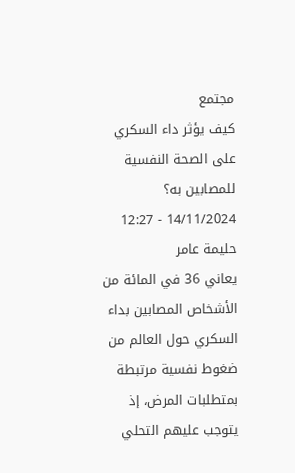مجتمع
كيف يؤثر داء السكري على الصحة النفسية للمصابين به؟
14/11/2024 - 12:27
حليمة عامر
يعاني 36 في المائة من الأشخاص المصابين بداء السكري حول العالم من ضغوط نفسية مرتبطة بمتطلبات المرض، إذ يتوجب عليهم التحلي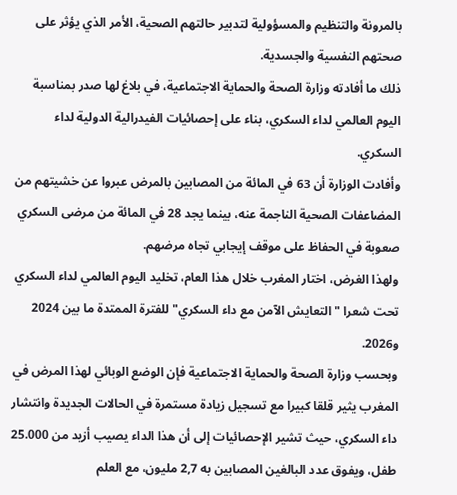بالمرونة والتنظيم والمسؤولية لتدبير حالتهم الصحية، الأمر الذي يؤثر على صحتهم النفسية والجسدية.
ذلك ما أفادته وزارة الصحة والحماية الاجتماعية، في بلاغ لها صدر بمناسبة اليوم العالمي لداء السكري، بناء على إحصائيات الفيدرالية الدولية لداء السكري.
وأفادت الوزارة أن 63 في المائة من المصابين بالمرض عبروا عن خشيتهم من المضاعفات الصحية الناجمة عنه، بينما يجد 28 في المائة من مرضى السكري صعوبة في الحفاظ على موقف إيجابي تجاه مرضهم.
ولهذا الغرض، اختار المغرب خلال هذا العام، تخليد اليوم العالمي لداء السكري تحت شعرا "التعايش الآمن مع داء السكري" للفترة الممتدة ما بين 2024 و2026.
وبحسب وزارة الصحة والحماية الاجتماعية فإن الوضع الوبائي لهذا المرض في المغرب يثير قلقا كبيرا مع تسجيل زيادة مستمرة في الحالات الجديدة وانتشار داء السكري، حيث تشير الإحصائيات إلى أن هذا الداء يصيب أزيد من 25.000 طفل، ويفوق عدد البالغين المصابين به 2,7 مليون، مع العلم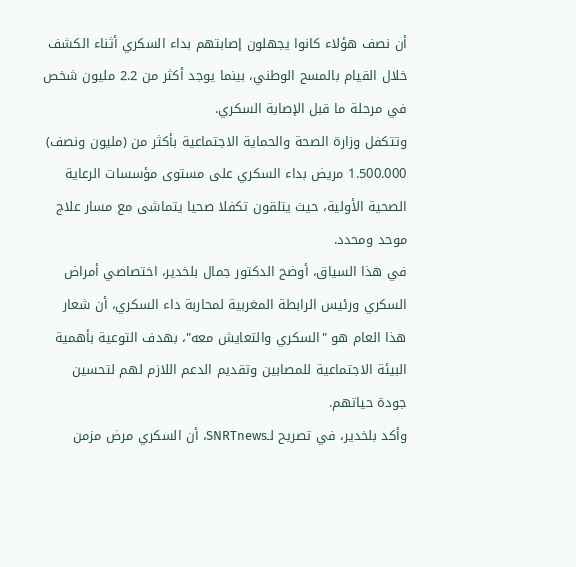أن نصف هؤلاء كانوا يجهلون إصابتهم بداء السكري أثناء الكشف خلال القيام بالمسح الوطني، بينما يوجد أكثر من 2.2 مليون شخص في مرحلة ما قبل الإصابة السكري.
وتتكفل وزارة الصحة والحماية الاجتماعية بأكثر من (مليون ونصف) 1.500.000 مريض بداء السكري على مستوى مؤسسات الرعاية الصحية الأولية، حيث يتلقون تكفلا صحيا يتماشى مع مسار علاج موحد ومحدد.
في هذا السياق، أوضح الدكتور جمال بلخدير، اختصاصي أمراض السكري ورئيس الرابطة المغربية لمحاربة داء السكري، أن شعار هذا العام هو "السكري والتعايش معه"، بهدف التوعية بأهمية البيئة الاجتماعية للمصابين وتقديم الدعم اللازم لهم لتحسين جودة حياتهم.
وأكد بلخدير، في تصريح لـSNRTnews، أن السكري مرض مزمن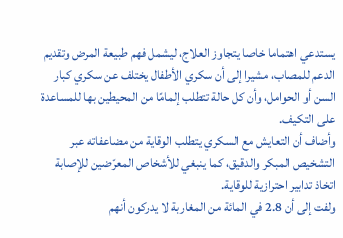يستدعي اهتماما خاصا يتجاوز العلاج، ليشمل فهم طبيعة المرض وتقديم الدعم للمصاب، مشيرا إلى أن سكري الأطفال يختلف عن سكري كبار السن أو الحوامل، وأن كل حالة تتطلب إلمامًا من المحيطين بها للمساعدة على التكيف.
وأضاف أن التعايش مع السكري يتطلب الوقاية من مضاعفاته عبر التشخيص المبكر والدقيق، كما ينبغي للأشخاص المعرّضين للإصابة اتخاذ تدابير احترازية للوقاية.
ولفت إلى أن 2.8 في المائة من المغاربة لا يدركون أنهم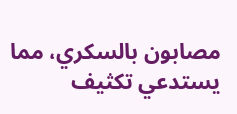مصابون بالسكري، مما يستدعي تكثيف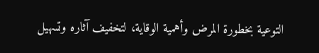التوعية بخطورة المرض وأهمية الوقاية، لتخفيف آثاره وتسهيل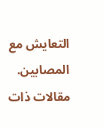التعايش مع المصابين.
مقالات ذات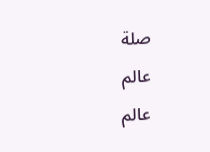صلة
عالم
عالم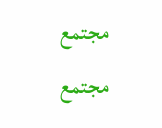مجتمع
مجتمع